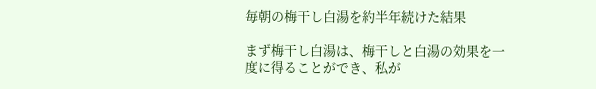毎朝の梅干し白湯を約半年続けた結果

まず梅干し白湯は、梅干しと白湯の効果を一度に得ることができ、私が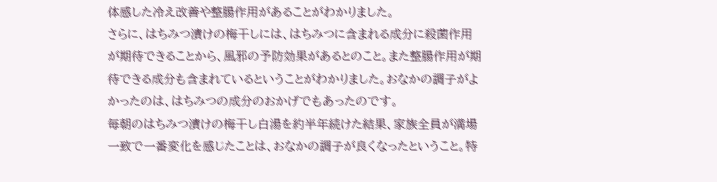体感した冷え改善や整腸作用があることがわかりました。
さらに、はちみつ漬けの梅干しには、はちみつに含まれる成分に殺菌作用が期待できることから、風邪の予防効果があるとのこと。また整腸作用が期待できる成分も含まれているということがわかりました。おなかの調子がよかったのは、はちみつの成分のおかげでもあったのです。
毎朝のはちみつ漬けの梅干し白湯を約半年続けた結果、家族全員が満場一致で一番変化を感じたことは、おなかの調子が良くなったということ。特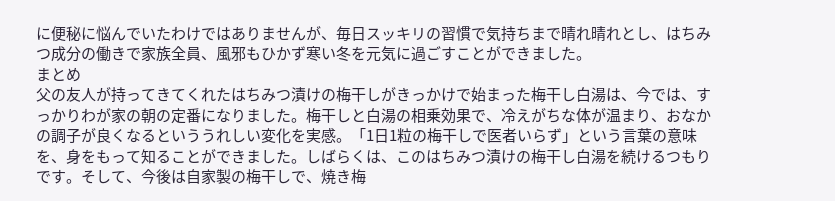に便秘に悩んでいたわけではありませんが、毎日スッキリの習慣で気持ちまで晴れ晴れとし、はちみつ成分の働きで家族全員、風邪もひかず寒い冬を元気に過ごすことができました。
まとめ
父の友人が持ってきてくれたはちみつ漬けの梅干しがきっかけで始まった梅干し白湯は、今では、すっかりわが家の朝の定番になりました。梅干しと白湯の相乗効果で、冷えがちな体が温まり、おなかの調子が良くなるといううれしい変化を実感。「1日1粒の梅干しで医者いらず」という言葉の意味を、身をもって知ることができました。しばらくは、このはちみつ漬けの梅干し白湯を続けるつもりです。そして、今後は自家製の梅干しで、焼き梅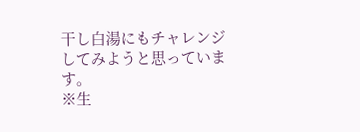干し白湯にもチャレンジしてみようと思っています。
※生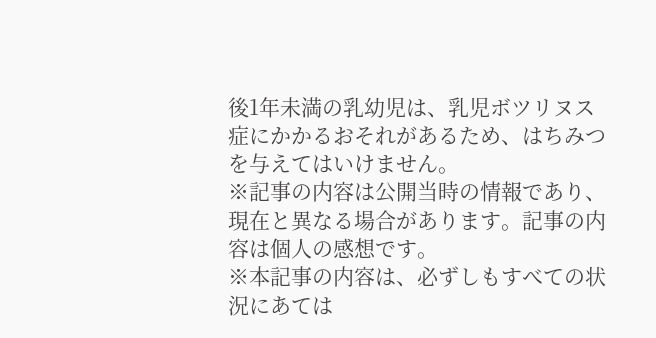後1年未満の乳幼児は、乳児ボツリヌス症にかかるおそれがあるため、はちみつを与えてはいけません。
※記事の内容は公開当時の情報であり、現在と異なる場合があります。記事の内容は個人の感想です。
※本記事の内容は、必ずしもすべての状況にあては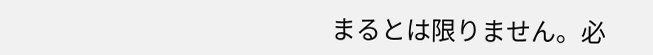まるとは限りません。必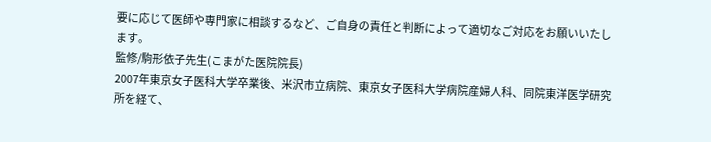要に応じて医師や専門家に相談するなど、ご自身の責任と判断によって適切なご対応をお願いいたします。
監修/駒形依子先生(こまがた医院院長)
2007年東京女子医科大学卒業後、米沢市立病院、東京女子医科大学病院産婦人科、同院東洋医学研究所を経て、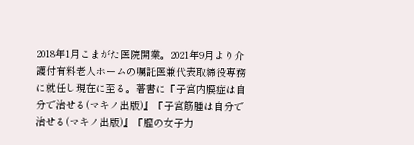2018年1月こまがた医院開業。2021年9月より介護付有料老人ホームの嘱託医兼代表取締役専務に就任し現在に至る。著書に『子宮内膜症は自分で治せる(マキノ出版)』『子宮筋腫は自分で治せる(マキノ出版)』『膣の女子力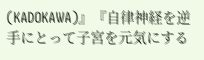(KADOKAWA)』『自律神経を逆手にとって子宮を元気にする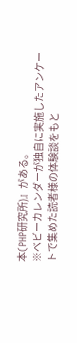本(PHP研究所)』がある。
※ベビーカレンダーが独自に実施したアンケートで集めた読者様の体験談をもと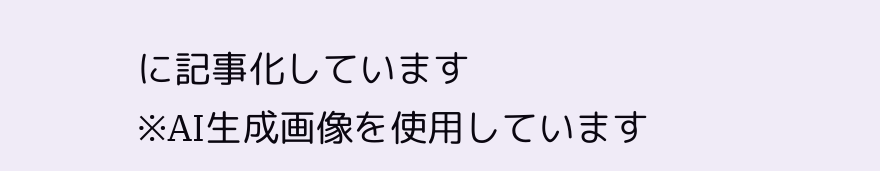に記事化しています
※AI生成画像を使用しています